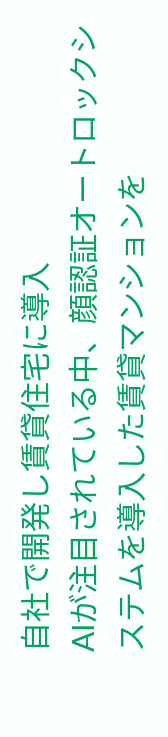自社で開発し賃貸住宅に導入
AIが注目されている中、顔認証オートロックシステムを導入した賃貸マンションを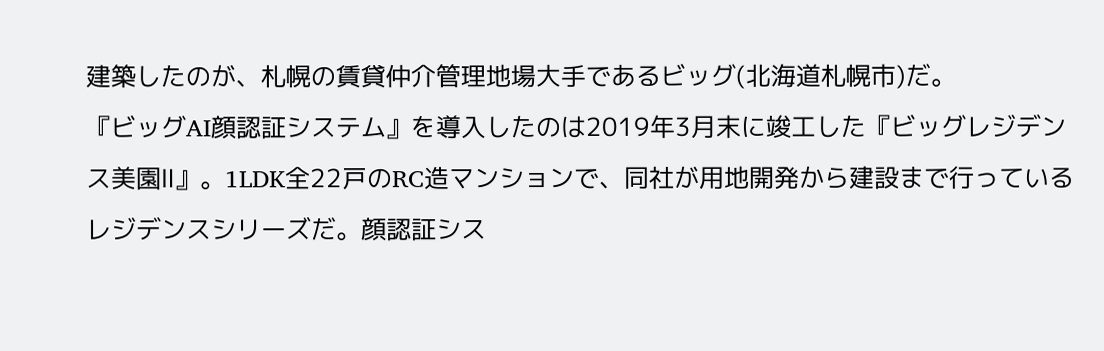建築したのが、札幌の賃貸仲介管理地場大手であるビッグ(北海道札幌市)だ。
『ビッグAI顔認証システム』を導入したのは2019年3月末に竣工した『ビッグレジデンス美園Ⅱ』。1LDK全22戸のRC造マンションで、同社が用地開発から建設まで行っているレジデンスシリーズだ。顔認証シス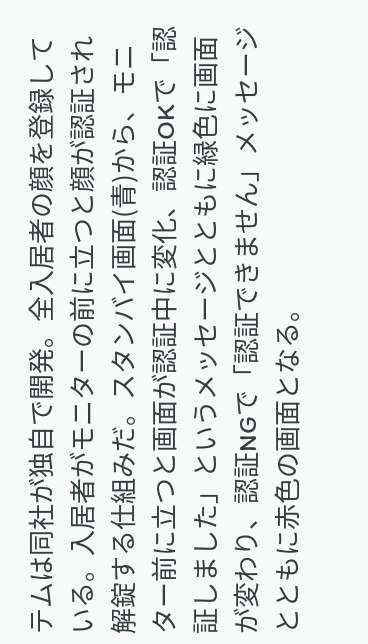テムは同社が独自で開発。全入居者の顔を登録している。入居者がモニターの前に立つと顔が認証され解錠する仕組みだ。スタンバイ画面(青)から、モニター前に立つと画面が認証中に変化、認証OKで「認証しました」というメッセージとともに緑色に画面が変わり、認証NGで「認証できません」メッセージとともに赤色の画面となる。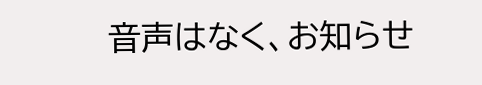音声はなく、お知らせ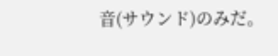音(サウンド)のみだ。